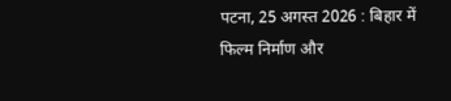पटना, 25 अगस्त 2026 : बिहार में फिल्म निर्माण और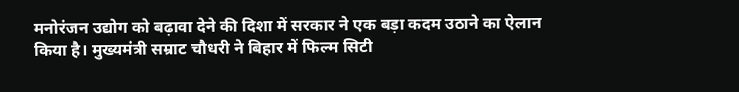मनोरंजन उद्योग को बढ़ावा देने की दिशा में सरकार ने एक बड़ा कदम उठाने का ऐलान किया है। मुख्यमंत्री सम्राट चौधरी ने बिहार में फिल्म सिटी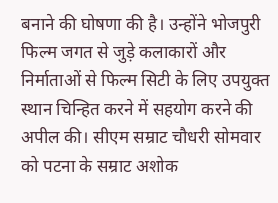बनाने की घोषणा की है। उन्होंने भोजपुरी फिल्म जगत से जुड़े कलाकारों और निर्माताओं से फिल्म सिटी के लिए उपयुक्त स्थान चिन्हित करने में सहयोग करने की अपील की। सीएम सम्राट चौधरी सोमवार को पटना के सम्राट अशोक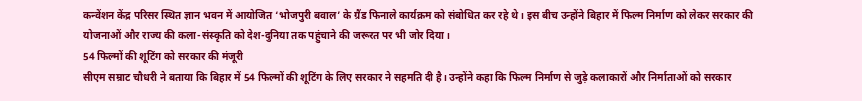कन्वेंशन केंद्र परिसर स्थित ज्ञान भवन में आयोजित ‘भोजपुरी बवाल’ के ग्रैंड फिनाले कार्यक्रम को संबोधित कर रहे थे। इस बीच उन्होंने बिहार में फिल्म निर्माण को लेकर सरकार की योजनाओं और राज्य की कला-संस्कृति को देश-दुनिया तक पहुंचाने की जरूरत पर भी जोर दिया।
54 फिल्मों की शूटिंग को सरकार की मंजूरी
सीएम सम्राट चौधरी ने बताया कि बिहार में 54 फिल्मों की शूटिंग के लिए सरकार ने सहमति दी है। उन्होंने कहा कि फिल्म निर्माण से जुड़े कलाकारों और निर्माताओं को सरकार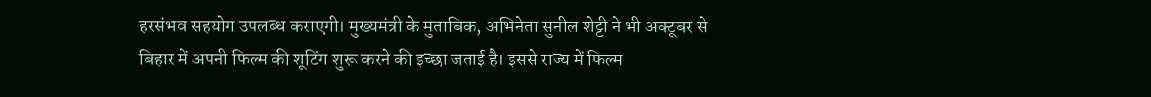हरसंभव सहयोग उपलब्ध कराएगी। मुख्यमंत्री के मुताबिक, अभिनेता सुनील शेट्टी ने भी अक्टूबर से बिहार में अपनी फिल्म की शूटिंग शुरू करने की इच्छा जताई है। इससे राज्य में फिल्म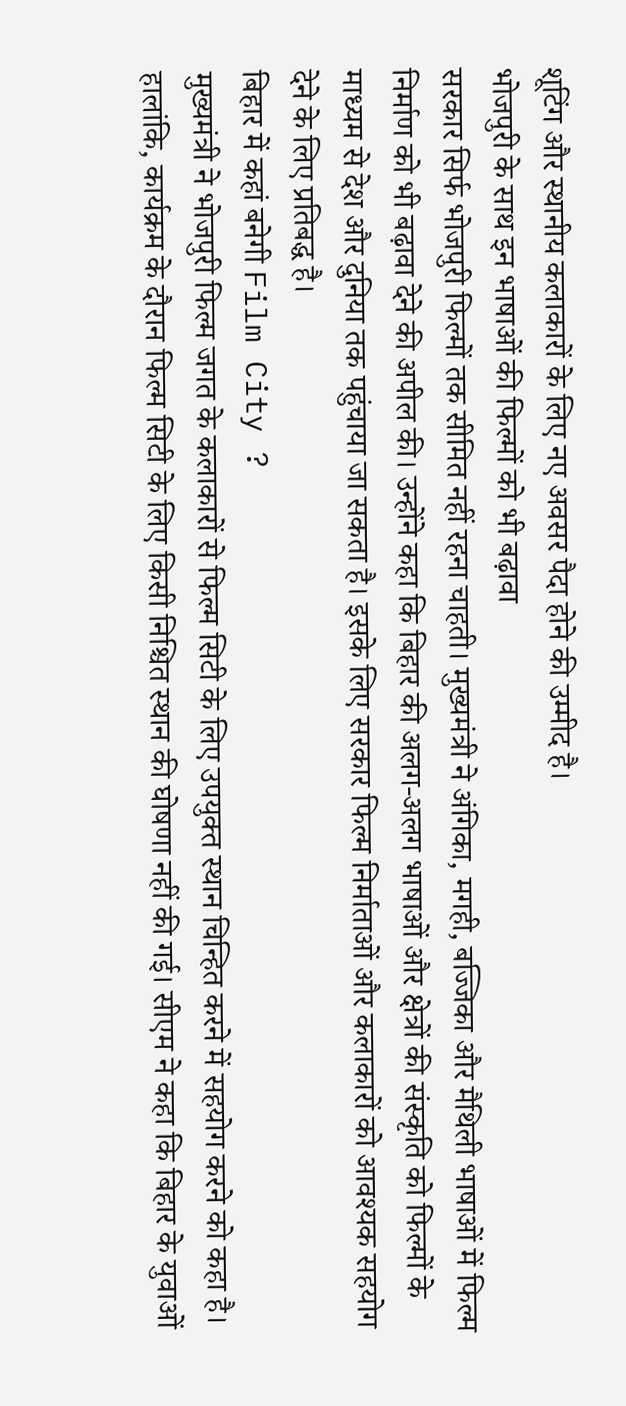शूटिंग और स्थानीय कलाकारों के लिए नए अवसर पैदा होने की उम्मीद है।
भोजपुरी के साथ इन भाषाओं की फिल्मों को भी बढ़ावा
सरकार सिर्फ भोजपुरी फिल्मों तक सीमित नहीं रहना चाहती। मुख्यमंत्री ने अंगिका, मगही, बज्जिका और मैथिली भाषाओं में फिल्म निर्माण को भी बढ़ावा देने की अपील की। उन्होंने कहा कि बिहार की अलग-अलग भाषाओं और क्षेत्रों की संस्कृति को फिल्मों के माध्यम से देश और दुनिया तक पहुंचाया जा सकता है। इसके लिए सरकार फिल्म निर्माताओं और कलाकारों को आवश्यक सहयोग देने के लिए प्रतिबद्ध है।
बिहार में कहां बनेगी Film City ?
मुख्यमंत्री ने भोजपुरी फिल्म जगत के कलाकारों से फिल्म सिटी के लिए उपयुक्त स्थान चिन्हित करने में सहयोग करने को कहा है। हालांकि, कार्यक्रम के दौरान फिल्म सिटी के लिए किसी निश्चित स्थान की घोषणा नहीं की गई। सीएम ने कहा कि बिहार के युवाओं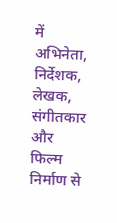में अभिनेता, निर्देशक, लेखक, संगीतकार और फिल्म निर्माण से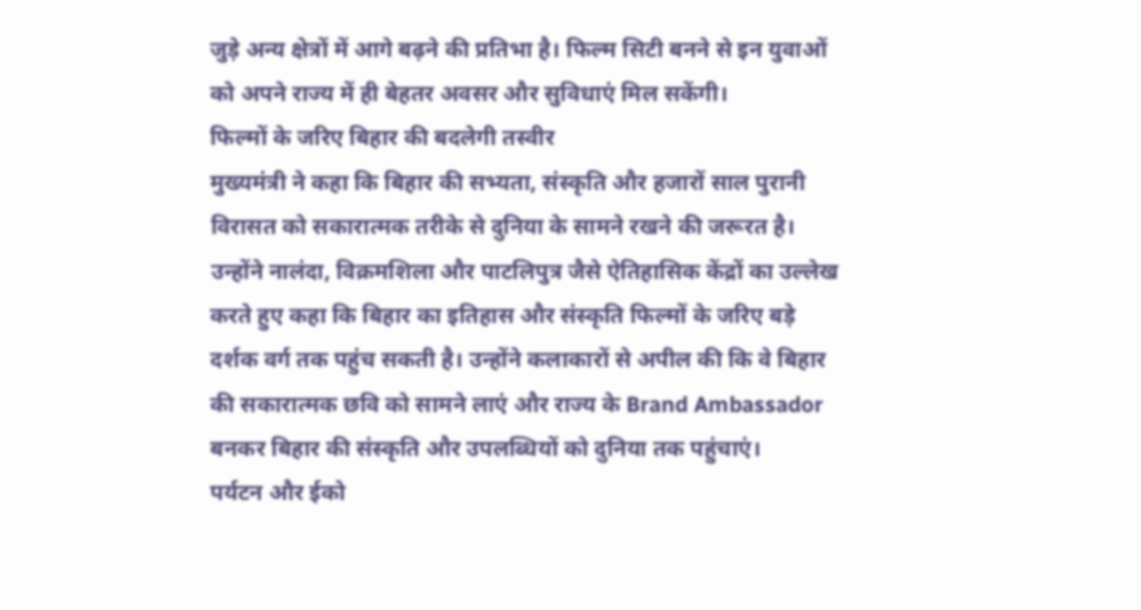जुड़े अन्य क्षेत्रों में आगे बढ़ने की प्रतिभा है। फिल्म सिटी बनने से इन युवाओं को अपने राज्य में ही बेहतर अवसर और सुविधाएं मिल सकेंगी।
फिल्मों के जरिए बिहार की बदलेगी तस्वीर
मुख्यमंत्री ने कहा कि बिहार की सभ्यता, संस्कृति और हजारों साल पुरानी विरासत को सकारात्मक तरीके से दुनिया के सामने रखने की जरूरत है। उन्होंने नालंदा, विक्रमशिला और पाटलिपुत्र जैसे ऐतिहासिक केंद्रों का उल्लेख करते हुए कहा कि बिहार का इतिहास और संस्कृति फिल्मों के जरिए बड़े दर्शक वर्ग तक पहुंच सकती है। उन्होंने कलाकारों से अपील की कि वे बिहार की सकारात्मक छवि को सामने लाएं और राज्य के Brand Ambassador बनकर बिहार की संस्कृति और उपलब्धियों को दुनिया तक पहुंचाएं।
पर्यटन और ईको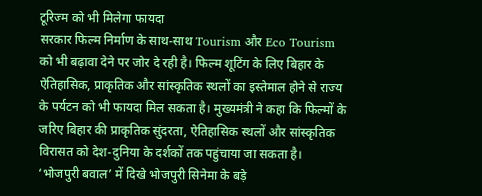टूरिज्म को भी मिलेगा फायदा
सरकार फिल्म निर्माण के साथ-साथ Tourism और Eco Tourism को भी बढ़ावा देने पर जोर दे रही है। फिल्म शूटिंग के लिए बिहार के ऐतिहासिक, प्राकृतिक और सांस्कृतिक स्थलों का इस्तेमाल होने से राज्य के पर्यटन को भी फायदा मिल सकता है। मुख्यमंत्री ने कहा कि फिल्मों के जरिए बिहार की प्राकृतिक सुंदरता, ऐतिहासिक स्थलों और सांस्कृतिक विरासत को देश-दुनिया के दर्शकों तक पहुंचाया जा सकता है।
‘भोजपुरी बवाल’ में दिखे भोजपुरी सिनेमा के बड़े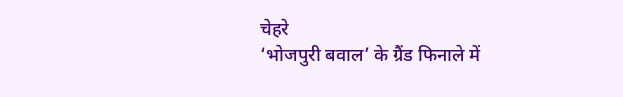चेहरे
‘भोजपुरी बवाल’ के ग्रैंड फिनाले में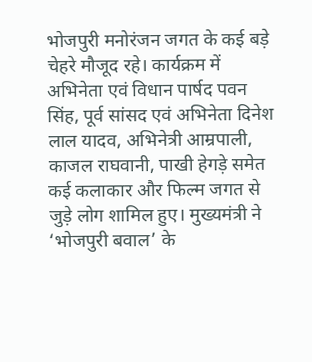भोजपुरी मनोरंजन जगत के कई बड़े चेहरे मौजूद रहे। कार्यक्रम में अभिनेता एवं विधान पार्षद पवन सिंह, पूर्व सांसद एवं अभिनेता दिनेश लाल यादव, अभिनेत्री आम्रपाली, काजल राघवानी, पाखी हेगड़े समेत कई कलाकार और फिल्म जगत से जुड़े लोग शामिल हुए। मुख्यमंत्री ने ‘भोजपुरी बवाल’ के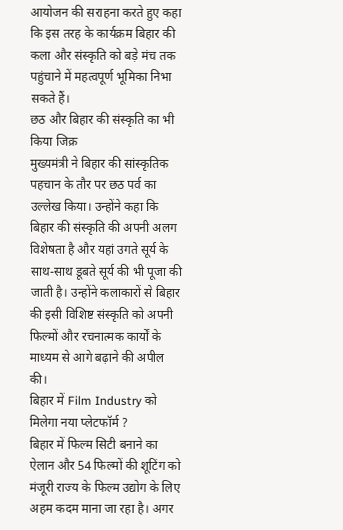आयोजन की सराहना करते हुए कहा कि इस तरह के कार्यक्रम बिहार की कला और संस्कृति को बड़े मंच तक पहुंचाने में महत्वपूर्ण भूमिका निभा सकते हैं।
छठ और बिहार की संस्कृति का भी किया जिक्र
मुख्यमंत्री ने बिहार की सांस्कृतिक पहचान के तौर पर छठ पर्व का उल्लेख किया। उन्होंने कहा कि बिहार की संस्कृति की अपनी अलग विशेषता है और यहां उगते सूर्य के साथ-साथ डूबते सूर्य की भी पूजा की जाती है। उन्होंने कलाकारों से बिहार की इसी विशिष्ट संस्कृति को अपनी फिल्मों और रचनात्मक कार्यों के माध्यम से आगे बढ़ाने की अपील की।
बिहार में Film Industry को मिलेगा नया प्लेटफॉर्म ?
बिहार में फिल्म सिटी बनाने का ऐलान और 54 फिल्मों की शूटिंग को मंजूरी राज्य के फिल्म उद्योग के लिए अहम कदम माना जा रहा है। अगर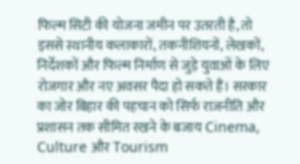फिल्म सिटी की योजना जमीन पर उतरती है, तो इससे स्थानीय कलाकारों, तकनीशियनों, लेखकों, निर्देशकों और फिल्म निर्माण से जुड़े युवाओं के लिए रोजगार और नए अवसर पैदा हो सकते हैं। सरकार का जोर बिहार की पहचान को सिर्फ राजनीति और प्रशासन तक सीमित रखने के बजाय Cinema, Culture और Tourism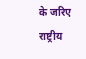के जरिए राष्ट्रीय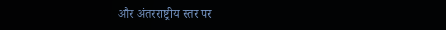और अंतरराष्ट्रीय स्तर पर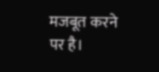मजबूत करने पर है।